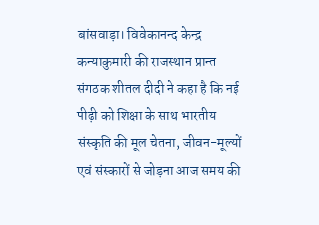बांसवाड़ा। विवेकानन्द केन्द्र कन्याकुमारी की राजस्थान प्रान्त संगठक शीतल दीदी ने कहा है कि नई पीढ़ी को शिक्षा के साथ भारतीय संस्कृति की मूल चेतना, जीवन-मूल्यों एवं संस्कारों से जोड़ना आज समय की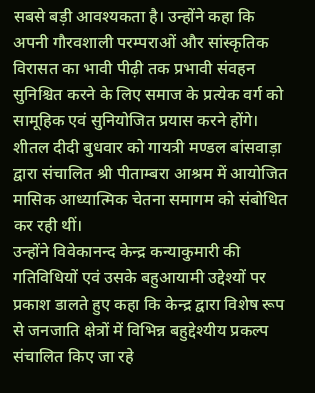सबसे बड़ी आवश्यकता है। उन्होंने कहा कि अपनी गौरवशाली परम्पराओं और सांस्कृतिक विरासत का भावी पीढ़ी तक प्रभावी संवहन सुनिश्चित करने के लिए समाज के प्रत्येक वर्ग को सामूहिक एवं सुनियोजित प्रयास करने होंगे।
शीतल दीदी बुधवार को गायत्री मण्डल बांसवाड़ा द्वारा संचालित श्री पीताम्बरा आश्रम में आयोजित मासिक आध्यात्मिक चेतना समागम को संबोधित कर रही थीं।
उन्होंने विवेकानन्द केन्द्र कन्याकुमारी की गतिविधियों एवं उसके बहुआयामी उद्देश्यों पर प्रकाश डालते हुए कहा कि केन्द्र द्वारा विशेष रूप से जनजाति क्षेत्रों में विभिन्न बहुद्देश्यीय प्रकल्प संचालित किए जा रहे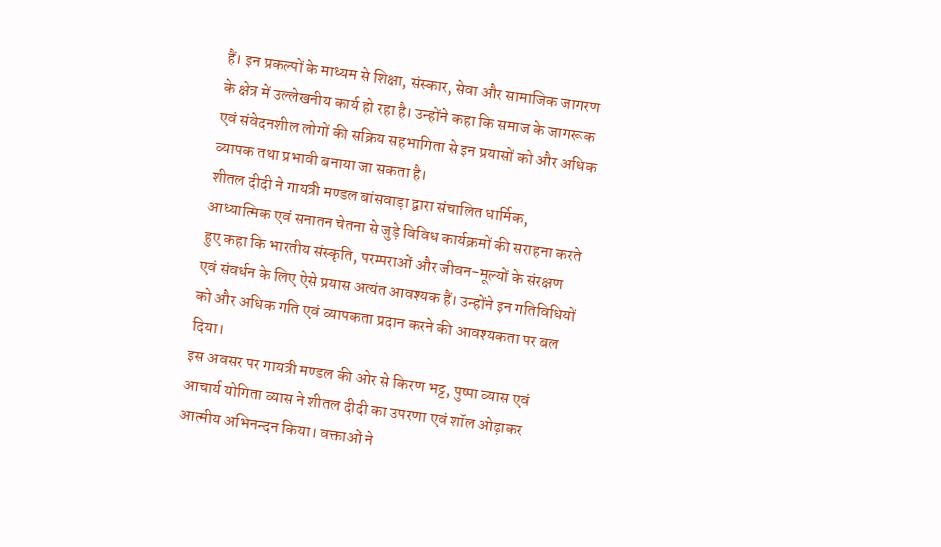हैं। इन प्रकल्पों के माध्यम से शिक्षा, संस्कार, सेवा और सामाजिक जागरण के क्षेत्र में उल्लेखनीय कार्य हो रहा है। उन्होंने कहा कि समाज के जागरूक एवं संवेदनशील लोगों की सक्रिय सहभागिता से इन प्रयासों को और अधिक व्यापक तथा प्रभावी बनाया जा सकता है।
शीतल दीदी ने गायत्री मण्डल बांसवाड़ा द्वारा संचालित धार्मिक, आध्यात्मिक एवं सनातन चेतना से जुड़े विविध कार्यक्रमों की सराहना करते हुए कहा कि भारतीय संस्कृति, परम्पराओं और जीवन-मूल्यों के संरक्षण एवं संवर्धन के लिए ऐसे प्रयास अत्यंत आवश्यक हैं। उन्होंने इन गतिविधियों को और अधिक गति एवं व्यापकता प्रदान करने की आवश्यकता पर बल दिया।
इस अवसर पर गायत्री मण्डल की ओर से किरण भट्ट, पुष्पा व्यास एवं आचार्य योगिता व्यास ने शीतल दीदी का उपरणा एवं शॉल ओढ़ाकर आत्मीय अभिनन्दन किया। वक्ताओं ने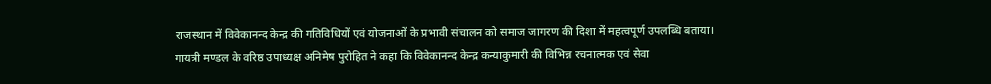राजस्थान में विवेकानन्द केन्द्र की गतिविधियों एवं योजनाओं के प्रभावी संचालन को समाज जागरण की दिशा में महत्वपूर्ण उपलब्धि बताया।
गायत्री मण्डल के वरिष्ठ उपाध्यक्ष अनिमेष पुरोहित ने कहा कि विवेकानन्द केन्द्र कन्याकुमारी की विभिन्न रचनात्मक एवं सेवा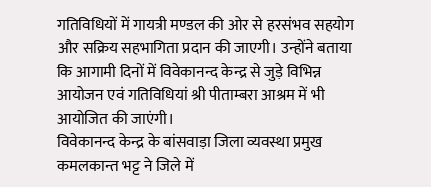गतिविधियों में गायत्री मण्डल की ओर से हरसंभव सहयोग और सक्रिय सहभागिता प्रदान की जाएगी। उन्होंने बताया कि आगामी दिनों में विवेकानन्द केन्द्र से जुड़े विभिन्न आयोजन एवं गतिविधियां श्री पीताम्बरा आश्रम में भी आयोजित की जाएंगी।
विवेकानन्द केन्द्र के बांसवाड़ा जिला व्यवस्था प्रमुख कमलकान्त भट्ट ने जिले में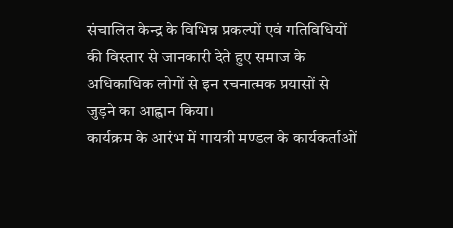संचालित केन्द्र के विभिन्न प्रकल्पों एवं गतिविधियों की विस्तार से जानकारी देते हुए समाज के अधिकाधिक लोगों से इन रचनात्मक प्रयासों से जुड़ने का आह्वान किया।
कार्यक्रम के आरंभ में गायत्री मण्डल के कार्यकर्ताओं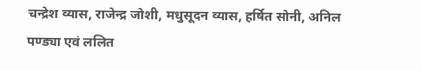चन्द्रेश व्यास, राजेन्द्र जोशी, मधुसूदन व्यास, हर्षित सोनी, अनिल पण्ड्या एवं ललित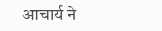आचार्य ने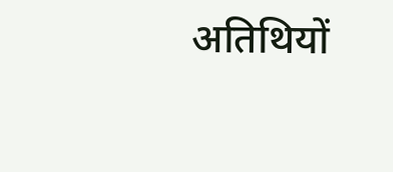अतिथियों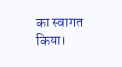का स्वागत किया।